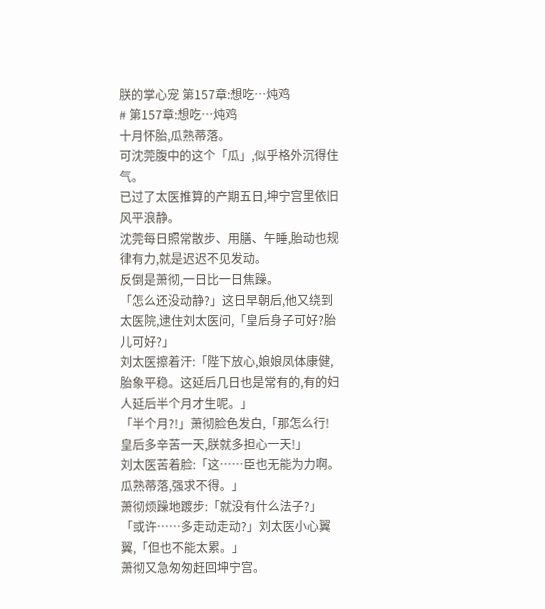朕的掌心宠 第157章:想吃…炖鸡
# 第157章:想吃…炖鸡
十月怀胎,瓜熟蒂落。
可沈莞腹中的这个「瓜」,似乎格外沉得住气。
已过了太医推算的产期五日,坤宁宫里依旧风平浪静。
沈莞每日照常散步、用膳、午睡,胎动也规律有力,就是迟迟不见发动。
反倒是萧彻,一日比一日焦躁。
「怎么还没动静?」这日早朝后,他又绕到太医院,逮住刘太医问,「皇后身子可好?胎儿可好?」
刘太医擦着汗:「陛下放心,娘娘凤体康健,胎象平稳。这延后几日也是常有的,有的妇人延后半个月才生呢。」
「半个月?!」萧彻脸色发白,「那怎么行!皇后多辛苦一天,朕就多担心一天!」
刘太医苦着脸:「这……臣也无能为力啊。瓜熟蒂落,强求不得。」
萧彻烦躁地踱步:「就没有什么法子?」
「或许……多走动走动?」刘太医小心翼翼,「但也不能太累。」
萧彻又急匆匆赶回坤宁宫。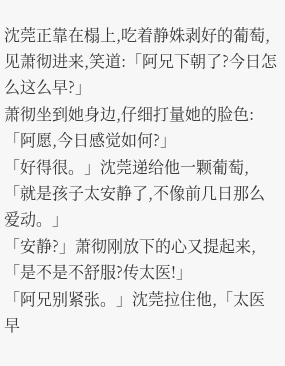沈莞正靠在榻上,吃着静姝剥好的葡萄,见萧彻进来,笑道:「阿兄下朝了?今日怎么这么早?」
萧彻坐到她身边,仔细打量她的脸色:「阿愿,今日感觉如何?」
「好得很。」沈莞递给他一颗葡萄,「就是孩子太安静了,不像前几日那么爱动。」
「安静?」萧彻刚放下的心又提起来,「是不是不舒服?传太医!」
「阿兄别紧张。」沈莞拉住他,「太医早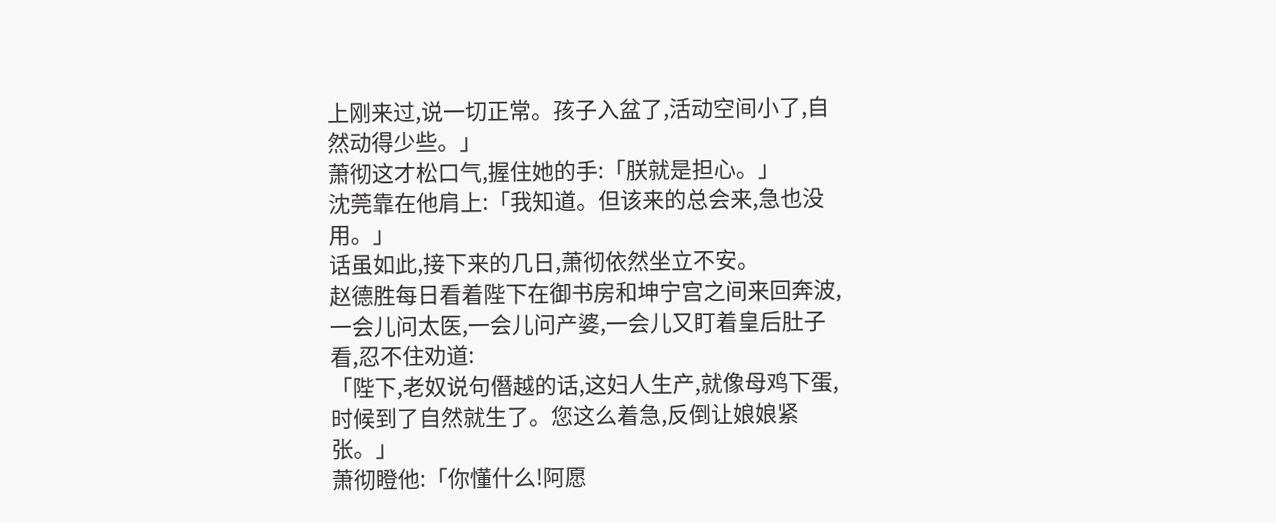上刚来过,说一切正常。孩子入盆了,活动空间小了,自然动得少些。」
萧彻这才松口气,握住她的手:「朕就是担心。」
沈莞靠在他肩上:「我知道。但该来的总会来,急也没用。」
话虽如此,接下来的几日,萧彻依然坐立不安。
赵德胜每日看着陛下在御书房和坤宁宫之间来回奔波,一会儿问太医,一会儿问产婆,一会儿又盯着皇后肚子看,忍不住劝道:
「陛下,老奴说句僭越的话,这妇人生产,就像母鸡下蛋,时候到了自然就生了。您这么着急,反倒让娘娘紧张。」
萧彻瞪他:「你懂什么!阿愿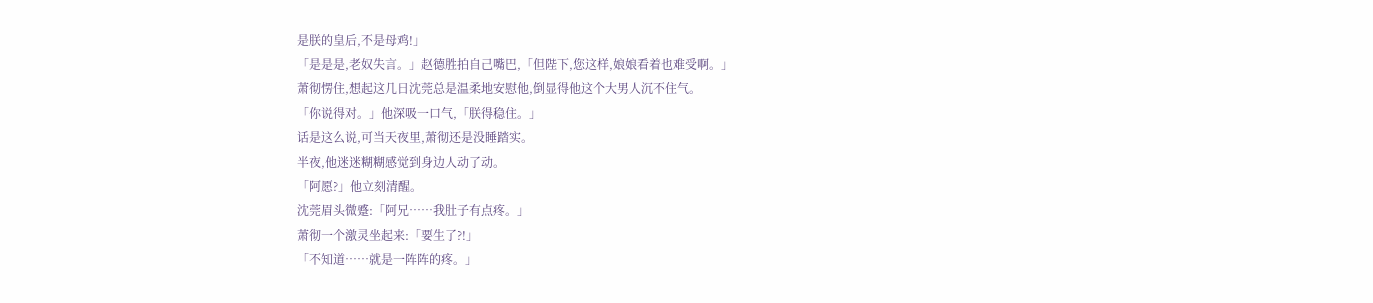是朕的皇后,不是母鸡!」
「是是是,老奴失言。」赵德胜拍自己嘴巴,「但陛下,您这样,娘娘看着也难受啊。」
萧彻愣住,想起这几日沈莞总是温柔地安慰他,倒显得他这个大男人沉不住气。
「你说得对。」他深吸一口气,「朕得稳住。」
话是这么说,可当天夜里,萧彻还是没睡踏实。
半夜,他迷迷糊糊感觉到身边人动了动。
「阿愿?」他立刻清醒。
沈莞眉头微蹙:「阿兄……我肚子有点疼。」
萧彻一个激灵坐起来:「要生了?!」
「不知道……就是一阵阵的疼。」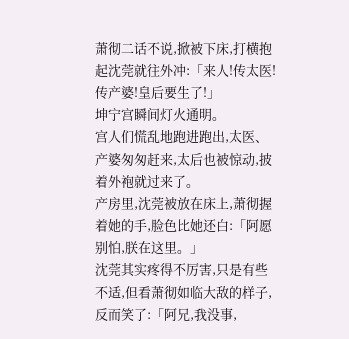萧彻二话不说,掀被下床,打横抱起沈莞就往外冲:「来人!传太医!传产婆!皇后要生了!」
坤宁宫瞬间灯火通明。
宫人们慌乱地跑进跑出,太医、产婆匆匆赶来,太后也被惊动,披着外袍就过来了。
产房里,沈莞被放在床上,萧彻握着她的手,脸色比她还白:「阿愿别怕,朕在这里。」
沈莞其实疼得不厉害,只是有些不适,但看萧彻如临大敌的样子,反而笑了:「阿兄,我没事,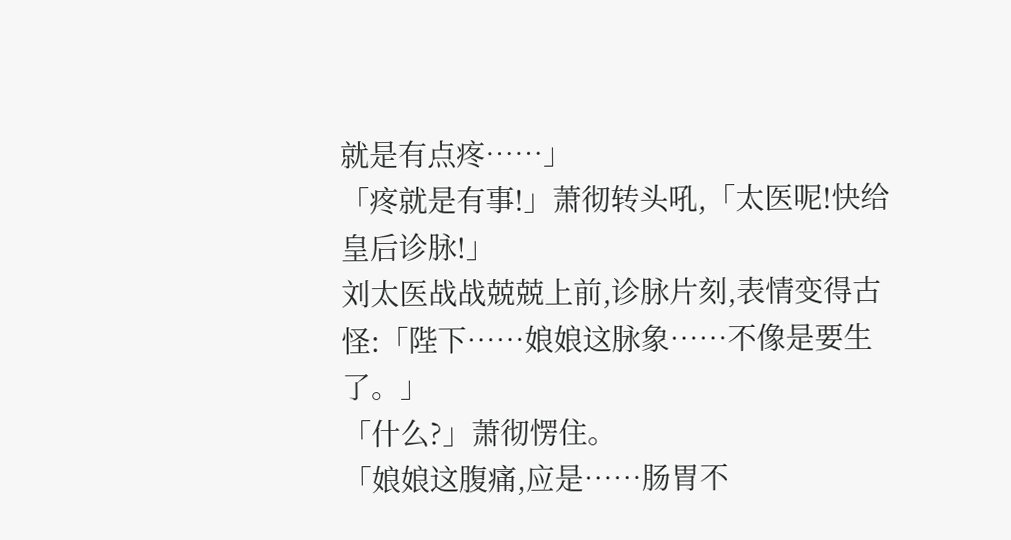就是有点疼……」
「疼就是有事!」萧彻转头吼,「太医呢!快给皇后诊脉!」
刘太医战战兢兢上前,诊脉片刻,表情变得古怪:「陛下……娘娘这脉象……不像是要生了。」
「什么?」萧彻愣住。
「娘娘这腹痛,应是……肠胃不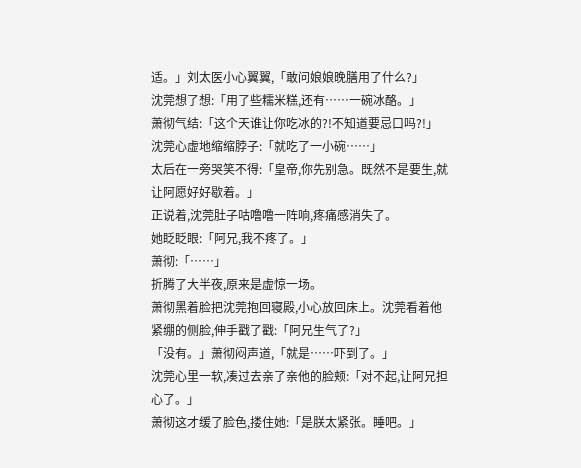适。」刘太医小心翼翼,「敢问娘娘晚膳用了什么?」
沈莞想了想:「用了些糯米糕,还有……一碗冰酪。」
萧彻气结:「这个天谁让你吃冰的?!不知道要忌口吗?!」
沈莞心虚地缩缩脖子:「就吃了一小碗……」
太后在一旁哭笑不得:「皇帝,你先别急。既然不是要生,就让阿愿好好歇着。」
正说着,沈莞肚子咕噜噜一阵响,疼痛感消失了。
她眨眨眼:「阿兄,我不疼了。」
萧彻:「……」
折腾了大半夜,原来是虚惊一场。
萧彻黑着脸把沈莞抱回寝殿,小心放回床上。沈莞看着他紧绷的侧脸,伸手戳了戳:「阿兄生气了?」
「没有。」萧彻闷声道,「就是……吓到了。」
沈莞心里一软,凑过去亲了亲他的脸颊:「对不起,让阿兄担心了。」
萧彻这才缓了脸色,搂住她:「是朕太紧张。睡吧。」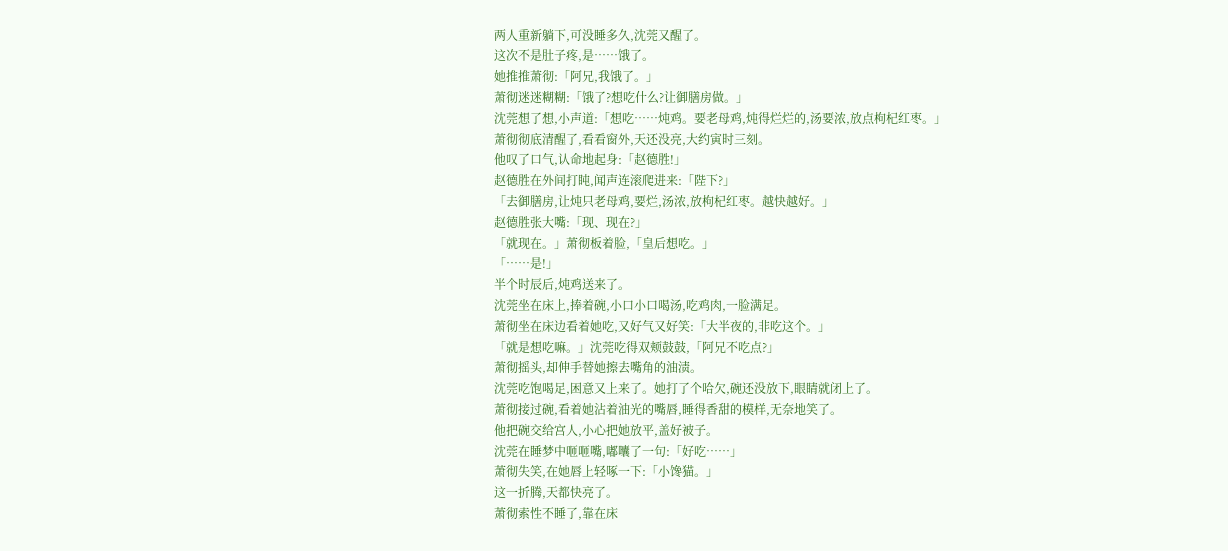两人重新躺下,可没睡多久,沈莞又醒了。
这次不是肚子疼,是……饿了。
她推推萧彻:「阿兄,我饿了。」
萧彻迷迷糊糊:「饿了?想吃什么?让御膳房做。」
沈莞想了想,小声道:「想吃……炖鸡。要老母鸡,炖得烂烂的,汤要浓,放点枸杞红枣。」
萧彻彻底清醒了,看看窗外,天还没亮,大约寅时三刻。
他叹了口气,认命地起身:「赵德胜!」
赵德胜在外间打盹,闻声连滚爬进来:「陛下?」
「去御膳房,让炖只老母鸡,要烂,汤浓,放枸杞红枣。越快越好。」
赵德胜张大嘴:「现、现在?」
「就现在。」萧彻板着脸,「皇后想吃。」
「……是!」
半个时辰后,炖鸡送来了。
沈莞坐在床上,捧着碗,小口小口喝汤,吃鸡肉,一脸满足。
萧彻坐在床边看着她吃,又好气又好笑:「大半夜的,非吃这个。」
「就是想吃嘛。」沈莞吃得双颊鼓鼓,「阿兄不吃点?」
萧彻摇头,却伸手替她擦去嘴角的油渍。
沈莞吃饱喝足,困意又上来了。她打了个哈欠,碗还没放下,眼睛就闭上了。
萧彻接过碗,看着她沾着油光的嘴唇,睡得香甜的模样,无奈地笑了。
他把碗交给宫人,小心把她放平,盖好被子。
沈莞在睡梦中咂咂嘴,嘟囔了一句:「好吃……」
萧彻失笑,在她唇上轻啄一下:「小馋猫。」
这一折腾,天都快亮了。
萧彻索性不睡了,靠在床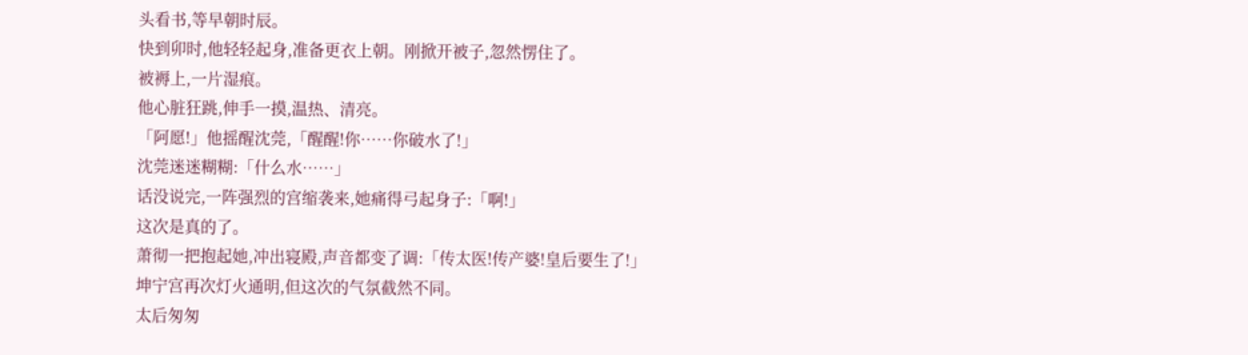头看书,等早朝时辰。
快到卯时,他轻轻起身,准备更衣上朝。刚掀开被子,忽然愣住了。
被褥上,一片湿痕。
他心脏狂跳,伸手一摸,温热、清亮。
「阿愿!」他摇醒沈莞,「醒醒!你……你破水了!」
沈莞迷迷糊糊:「什么水……」
话没说完,一阵强烈的宫缩袭来,她痛得弓起身子:「啊!」
这次是真的了。
萧彻一把抱起她,冲出寝殿,声音都变了调:「传太医!传产婆!皇后要生了!」
坤宁宫再次灯火通明,但这次的气氛截然不同。
太后匆匆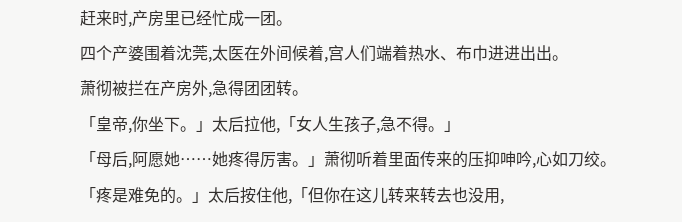赶来时,产房里已经忙成一团。
四个产婆围着沈莞,太医在外间候着,宫人们端着热水、布巾进进出出。
萧彻被拦在产房外,急得团团转。
「皇帝,你坐下。」太后拉他,「女人生孩子,急不得。」
「母后,阿愿她……她疼得厉害。」萧彻听着里面传来的压抑呻吟,心如刀绞。
「疼是难免的。」太后按住他,「但你在这儿转来转去也没用,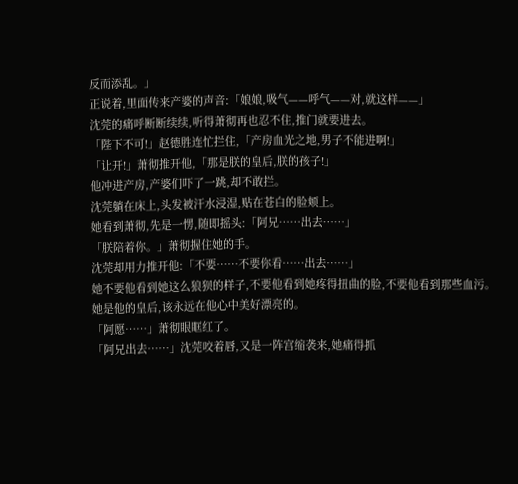反而添乱。」
正说着,里面传来产婆的声音:「娘娘,吸气——呼气——对,就这样——」
沈莞的痛呼断断续续,听得萧彻再也忍不住,推门就要进去。
「陛下不可!」赵德胜连忙拦住,「产房血光之地,男子不能进啊!」
「让开!」萧彻推开他,「那是朕的皇后,朕的孩子!」
他冲进产房,产婆们吓了一跳,却不敢拦。
沈莞躺在床上,头发被汗水浸湿,贴在苍白的脸颊上。
她看到萧彻,先是一愣,随即摇头:「阿兄……出去……」
「朕陪着你。」萧彻握住她的手。
沈莞却用力推开他:「不要……不要你看……出去……」
她不要他看到她这么狼狈的样子,不要他看到她疼得扭曲的脸,不要他看到那些血污。
她是他的皇后,该永远在他心中美好漂亮的。
「阿愿……」萧彻眼眶红了。
「阿兄出去……」沈莞咬着唇,又是一阵宫缩袭来,她痛得抓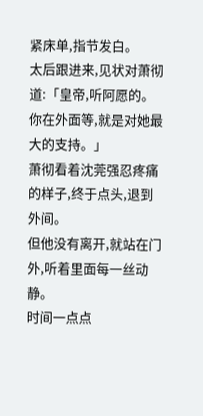紧床单,指节发白。
太后跟进来,见状对萧彻道:「皇帝,听阿愿的。你在外面等,就是对她最大的支持。」
萧彻看着沈莞强忍疼痛的样子,终于点头,退到外间。
但他没有离开,就站在门外,听着里面每一丝动静。
时间一点点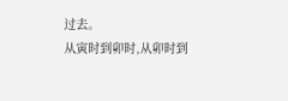过去。
从寅时到卯时,从卯时到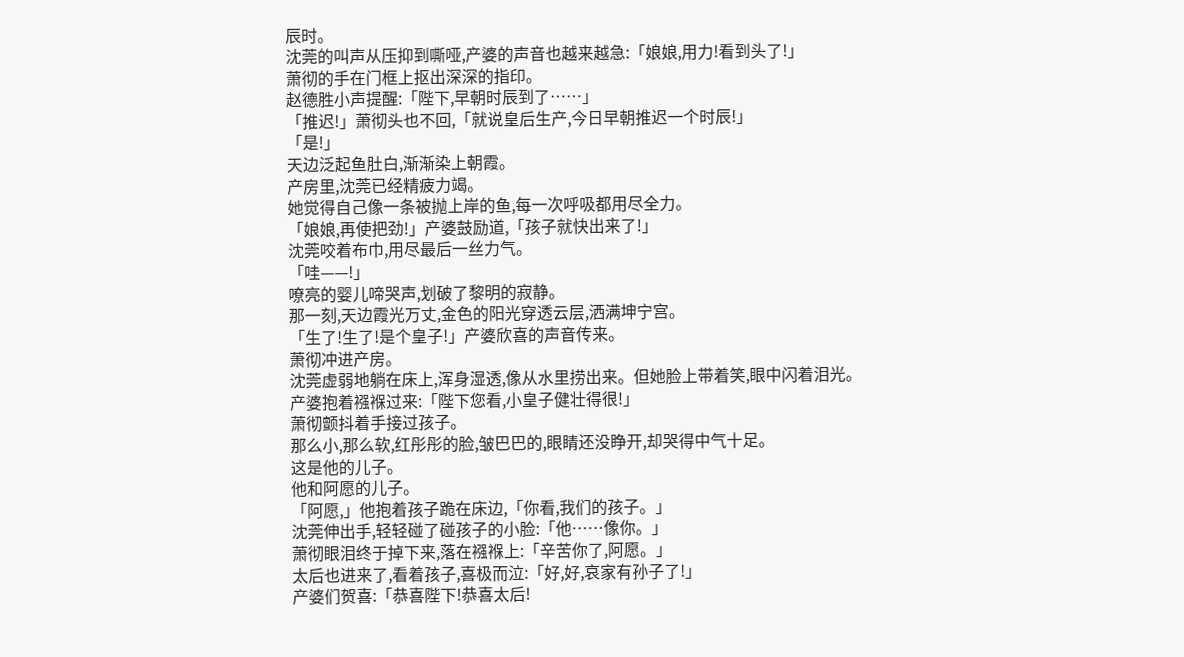辰时。
沈莞的叫声从压抑到嘶哑,产婆的声音也越来越急:「娘娘,用力!看到头了!」
萧彻的手在门框上抠出深深的指印。
赵德胜小声提醒:「陛下,早朝时辰到了……」
「推迟!」萧彻头也不回,「就说皇后生产,今日早朝推迟一个时辰!」
「是!」
天边泛起鱼肚白,渐渐染上朝霞。
产房里,沈莞已经精疲力竭。
她觉得自己像一条被抛上岸的鱼,每一次呼吸都用尽全力。
「娘娘,再使把劲!」产婆鼓励道,「孩子就快出来了!」
沈莞咬着布巾,用尽最后一丝力气。
「哇——!」
嘹亮的婴儿啼哭声,划破了黎明的寂静。
那一刻,天边霞光万丈,金色的阳光穿透云层,洒满坤宁宫。
「生了!生了!是个皇子!」产婆欣喜的声音传来。
萧彻冲进产房。
沈莞虚弱地躺在床上,浑身湿透,像从水里捞出来。但她脸上带着笑,眼中闪着泪光。
产婆抱着襁褓过来:「陛下您看,小皇子健壮得很!」
萧彻颤抖着手接过孩子。
那么小,那么软,红彤彤的脸,皱巴巴的,眼睛还没睁开,却哭得中气十足。
这是他的儿子。
他和阿愿的儿子。
「阿愿,」他抱着孩子跪在床边,「你看,我们的孩子。」
沈莞伸出手,轻轻碰了碰孩子的小脸:「他……像你。」
萧彻眼泪终于掉下来,落在襁褓上:「辛苦你了,阿愿。」
太后也进来了,看着孩子,喜极而泣:「好,好,哀家有孙子了!」
产婆们贺喜:「恭喜陛下!恭喜太后!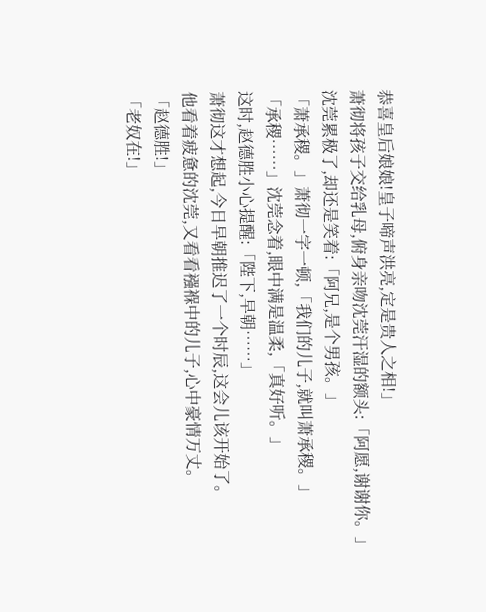恭喜皇后娘娘!皇子啼声洪亮,定是贵人之相!」
萧彻将孩子交给乳母,俯身亲吻沈莞汗湿的额头:「阿愿,谢谢你。」
沈莞累极了,却还是笑着:「阿兄,是个男孩。」
「萧承稷。」萧彻一字一顿,「我们的儿子,就叫萧承稷。」
「承稷……」沈莞念着,眼中满是温柔,「真好听。」
这时,赵德胜小心提醒:「陛下,早朝……」
萧彻这才想起,今日早朝推迟了一个时辰,这会儿该开始了。
他看着疲惫的沈莞,又看看襁褓中的儿子,心中豪情万丈。
「赵德胜!」
「老奴在!」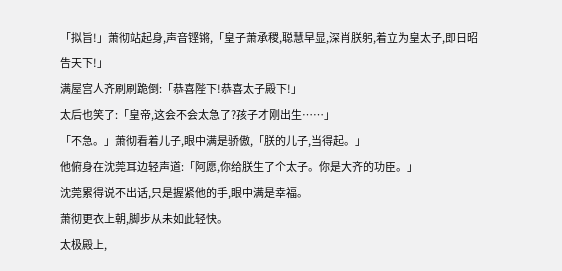「拟旨!」萧彻站起身,声音铿锵,「皇子萧承稷,聪慧早显,深肖朕躬,着立为皇太子,即日昭告天下!」
满屋宫人齐刷刷跪倒:「恭喜陛下!恭喜太子殿下!」
太后也笑了:「皇帝,这会不会太急了?孩子才刚出生……」
「不急。」萧彻看着儿子,眼中满是骄傲,「朕的儿子,当得起。」
他俯身在沈莞耳边轻声道:「阿愿,你给朕生了个太子。你是大齐的功臣。」
沈莞累得说不出话,只是握紧他的手,眼中满是幸福。
萧彻更衣上朝,脚步从未如此轻快。
太极殿上,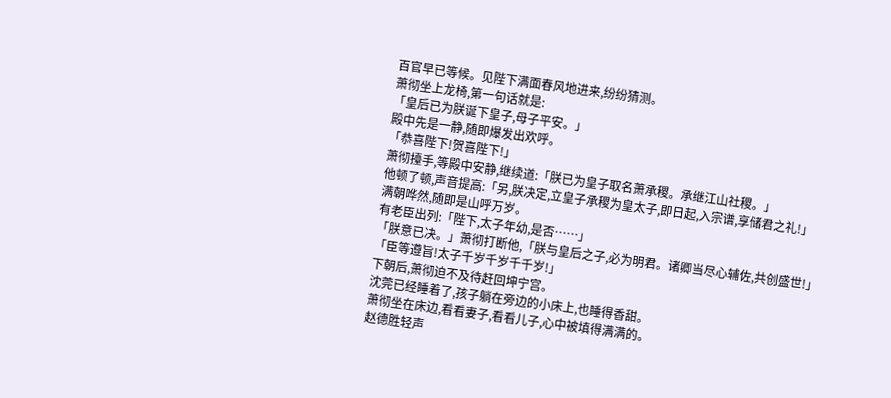百官早已等候。见陛下满面春风地进来,纷纷猜测。
萧彻坐上龙椅,第一句话就是:
「皇后已为朕诞下皇子,母子平安。」
殿中先是一静,随即爆发出欢呼。
「恭喜陛下!贺喜陛下!」
萧彻擡手,等殿中安静,继续道:「朕已为皇子取名萧承稷。承继江山社稷。」
他顿了顿,声音提高:「另,朕决定,立皇子承稷为皇太子,即日起,入宗谱,享储君之礼!」
满朝哗然,随即是山呼万岁。
有老臣出列:「陛下,太子年幼,是否……」
「朕意已决。」萧彻打断他,「朕与皇后之子,必为明君。诸卿当尽心辅佐,共创盛世!」
「臣等遵旨!太子千岁千岁千千岁!」
下朝后,萧彻迫不及待赶回坤宁宫。
沈莞已经睡着了,孩子躺在旁边的小床上,也睡得香甜。
萧彻坐在床边,看看妻子,看看儿子,心中被填得满满的。
赵德胜轻声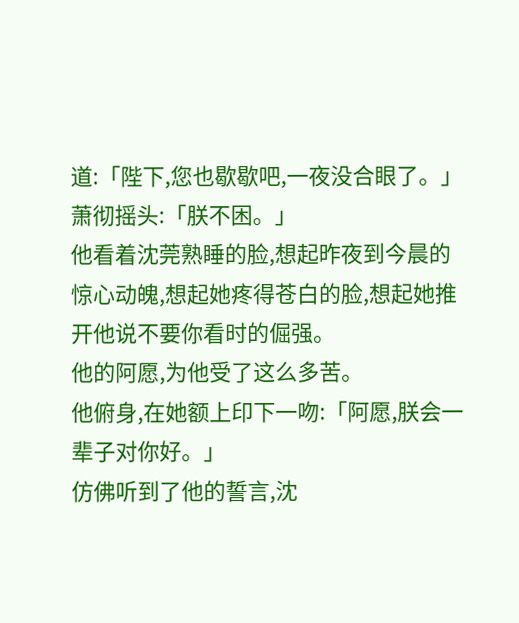道:「陛下,您也歇歇吧,一夜没合眼了。」
萧彻摇头:「朕不困。」
他看着沈莞熟睡的脸,想起昨夜到今晨的惊心动魄,想起她疼得苍白的脸,想起她推开他说不要你看时的倔强。
他的阿愿,为他受了这么多苦。
他俯身,在她额上印下一吻:「阿愿,朕会一辈子对你好。」
仿佛听到了他的誓言,沈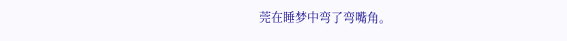莞在睡梦中弯了弯嘴角。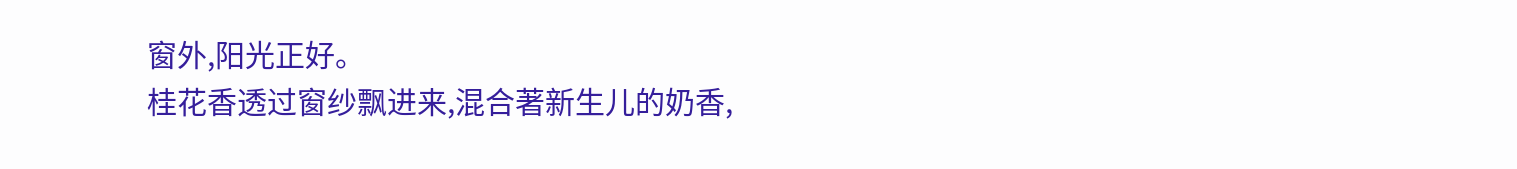窗外,阳光正好。
桂花香透过窗纱飘进来,混合著新生儿的奶香,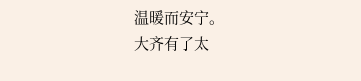温暖而安宁。
大齐有了太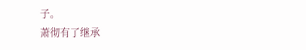子。
萧彻有了继承